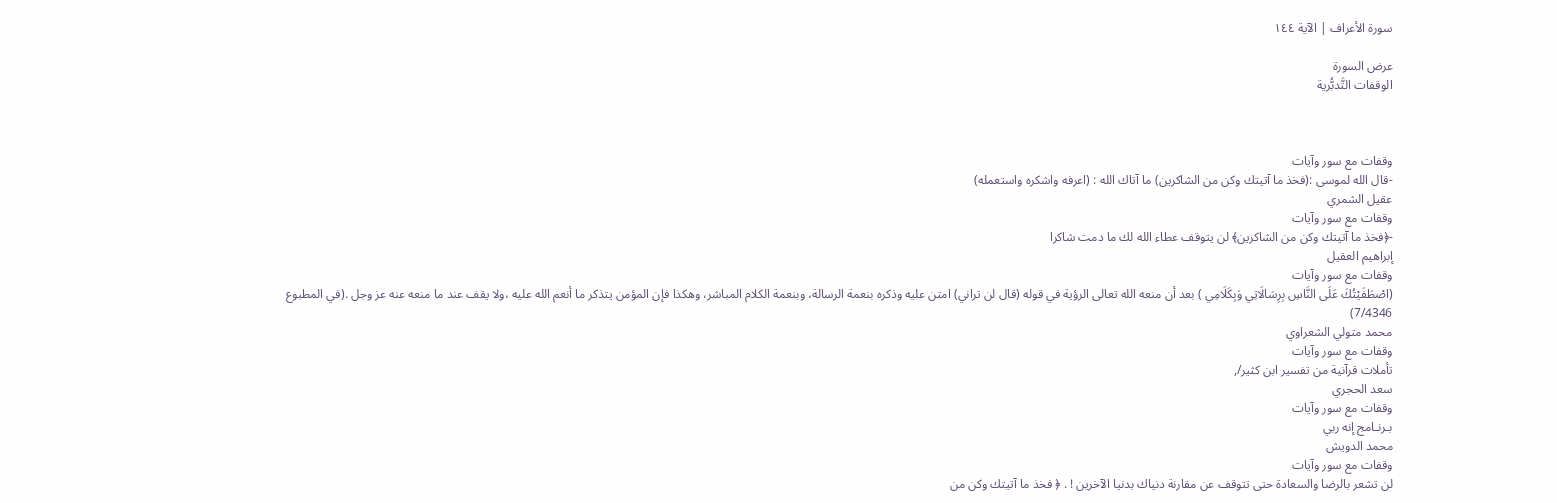سورة الأعراف | الآية ١٤٤

عرض السورة
الوقفات التَّدبُّرية



وقفات مع سور وآيات
-قال الله لموسى :(فخذ ما آتيتك وكن من الشاكرين) ما آتاك الله : (اعرفه واشكره واستعمله)
عقيل الشمري
وقفات مع سور وآيات
-﴿فخذ ما آتيتك وكن من الشاكرين﴾ لن يتوقف عطاء الله لك ما دمت شاكرا
إبراهيم العقيل
وقفات مع سور وآيات
(اصْطَفَيْتُكَ عَلَى النَّاسِ بِرِسَالَاتِي وَبِكَلَامِي ) بعد أن منعه الله تعالى الرؤية في قوله (قال لن تراني) امتن عليه وذكره بنعمة الرسالة، وبنعمة الكلام المباشر، وهكذا فإن المؤمن يتذكر ما أنعم الله عليه ،ولا يقف عند ما منعه عنه عز وجل .(في المطبوع 7/4346)
محمد متولي الشعراوي
وقفات مع سور وآيات
تأملات قرآنية من تفسير ابن كثير/,
سعد الحجري
وقفات مع سور وآيات
بـرنـامج إنه ربي
محمد الدويش
وقفات مع سور وآيات
لن تشعر بالرضا والسعادة حتى تتوقف عن مقارنة دنياك بدنيا الآخرين ! . ﴿ فخذ ما آتيتك وكن من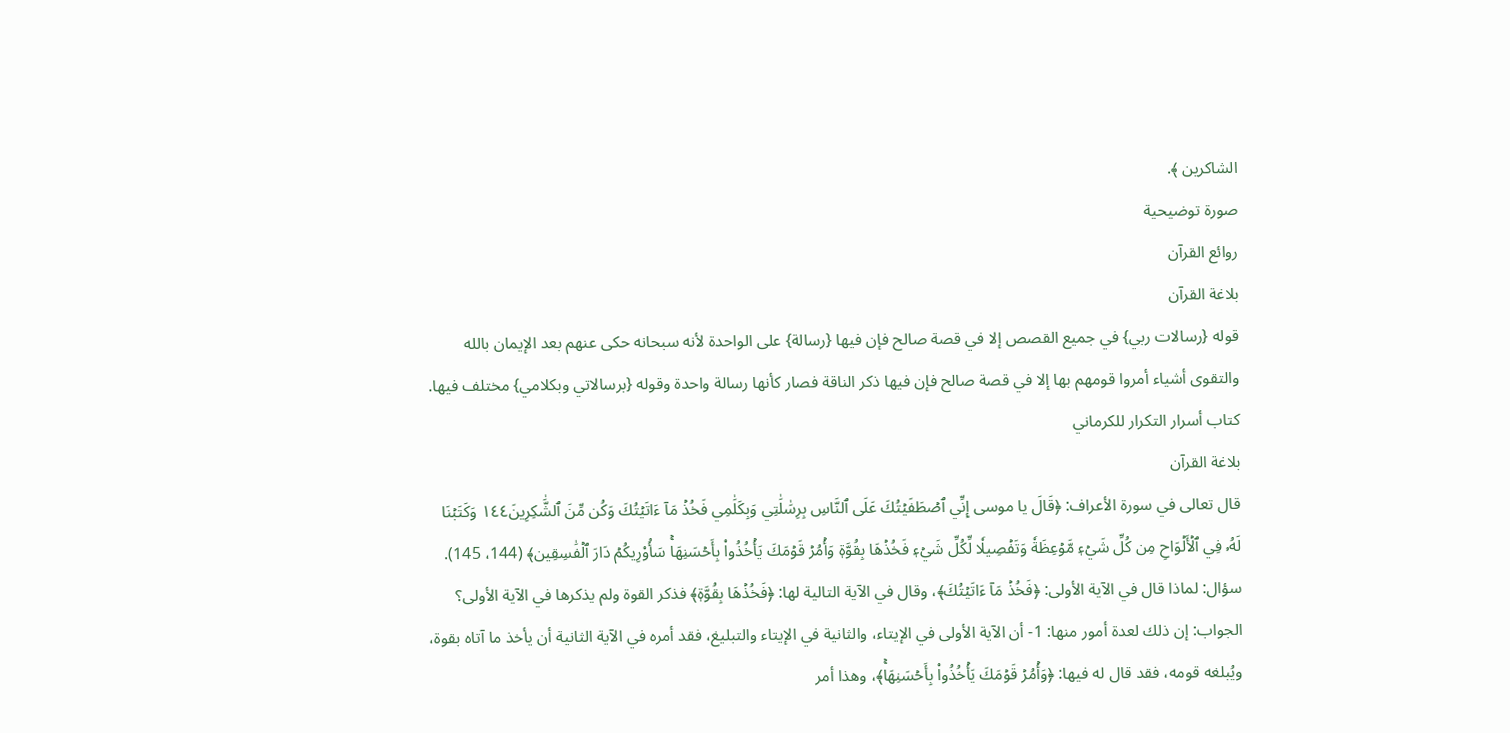الشاكرين ﴾.
صورة توضيحية
روائع القرآن
بلاغة القرآن
قوله {رسالات ربي} في جميع القصص إلا في قصة صالح فإن فيها {رسالة} على الواحدة لأنه سبحانه حكى عنهم بعد الإيمان بالله والتقوى أشياء أمروا قومهم بها إلا في قصة صالح فإن فيها ذكر الناقة فصار كأنها رسالة واحدة وقوله {برسالاتي وبكلامي} مختلف فيها.
كتاب أسرار التكرار للكرماني
بلاغة القرآن
قال تعالى في سورة الأعراف: ﴿قَالَ يا موسى إِنِّي ٱصۡطَفَيۡتُكَ عَلَى ٱلنَّاسِ بِرِسَٰلَٰتِي وَبِكَلَٰمِي فَخُذۡ مَآ ءَاتَيۡتُكَ وَكُن مِّنَ ٱلشَّٰكِرِينَ١٤٤ وَكَتَبۡنَا لَهُۥ فِي ٱلۡأَلۡوَاحِ مِن كُلِّ شَيۡءٖ مَّوۡعِظَةٗ وَتَفۡصِيلٗا لِّكُلِّ شَيۡءٖ فَخُذۡهَا بِقُوَّةٖ وَأۡمُرۡ قَوۡمَكَ يَأۡخُذُواْ بِأَحۡسَنِهَاۚ سَأُوْرِيكُمۡ دَارَ ٱلۡفَٰسِقِين﴾ (144، 145). سؤال: لماذا قال في الآية الأولى: ﴿فَخُذۡ مَآ ءَاتَيۡتُكَ﴾، وقال في الآية التالية لها: ﴿فَخُذۡهَا بِقُوَّةٖ﴾ فذكر القوة ولم يذكرها في الآية الأولى؟ الجواب: إن ذلك لعدة أمور منها: 1- أن الآية الأولى في الإيتاء، والثانية في الإيتاء والتبليغ، فقد أمره في الآية الثانية أن يأخذ ما آتاه بقوة، ويُبلغه قومه، فقد قال له فيها: ﴿وَأۡمُرۡ قَوۡمَكَ يَأۡخُذُواْ بِأَحۡسَنِهَاۚ﴾، وهذا أمر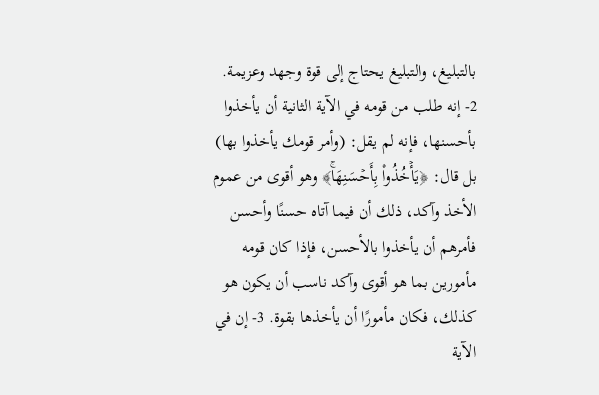بالتبليغ، والتبليغ يحتاج إلى قوة وجهد وعزيمة. 2- إنه طلب من قومه في الآية الثانية أن يأخذوا بأحسنها، فإنه لم يقل: (وأمر قومك يأخذوا بها) بل قال: ﴿يَأۡخُذُواْ بِأَحۡسَنِهَاۚ﴾ وهو أقوى من عموم الأخذ وآكد، ذلك أن فيما آتاه حسنًا وأحسن فأمرهم أن يأخذوا بالأحسن، فإذا كان قومه مأمورين بما هو أقوى وآكد ناسب أن يكون هو كذلك، فكان مأمورًا أن يأخذها بقوة. 3- إن في الآية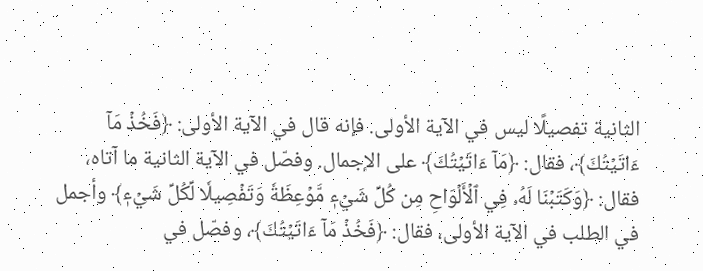الثانية تفصيلًا ليس في الآية الأولى. فإنه قال في الآية الأولى: ﴿فَخُذۡ مَآ ءَاتَيۡتُكَ﴾، فقال: ﴿مَآ ءَاتَيۡتُكَ﴾ على الإجمال. وفصّل في الآية الثانية ما آتاه، فقال: ﴿وَكَتَبۡنَا لَهُۥ فِي ٱلۡأَلۡوَاحِ مِن كُلِّ شَيۡءٖ مَّوۡعِظَةٗ وَتَفۡصِيلٗا لِّكُلِّ شَيۡءٖ﴾ وأجمل في الطلب في الآية الأولى، فقال: ﴿فَخُذۡ مَآ ءَاتَيۡتُكَ﴾، وفصّل في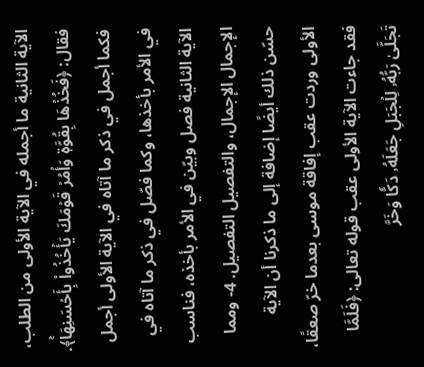الآية الثانية ما أجمله في الآية الأولى من الطلب، فقال: ﴿فَخُذۡهَا بِقُوَّةٖ وَأۡمُرۡ قَوۡمَكَ يَأۡخُذُواْ بِأَحۡسَنِهَاۚ﴾. فكما أجمل في ذكر ما آتاه في الآية الأولى أجمل في الأمر بأخذها، وكما فصّل في ذكر ما آتاه في الآية الثانية فصل وبيّن في الأمر بأخذه، فناسب الإجمال الإجمال، والتفصيل التفصيل. 4- ومما حسّن ذلك أيضًا إضافة إلى ما ذكرنا أن الآية الأولى وردت عقب إفاقة موسى بعدما خرّ صعقًا، فقد جاءت الآية الأولى عقب قوله تعالى: ﴿فَلَمَّا تَجَلَّىٰ رَبُّهُۥ لِلۡجَبَلِ جَعَلَهُۥ دَكّٗا وَخَرَّ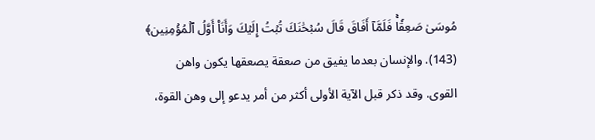مُوسَىٰ صَعِقٗاۚ فَلَمَّآ أَفَاقَ قَالَ سُبۡحَٰنَكَ تُبۡتُ إِلَيۡكَ وَأَنَا۠ أَوَّلُ ٱلۡمُؤۡمِنِين﴾ (143). والإنسان بعدما يفيق من صعقة يصعقها يكون واهن القوى. وقد ذكر قبل الآية الأولى أكثر من أمر يدعو إلى وهن القوة،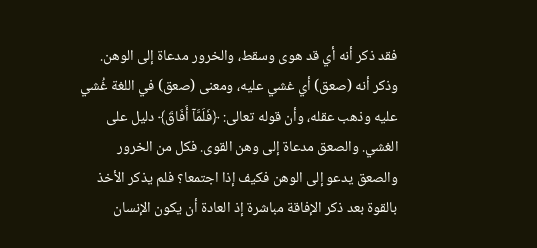فقد ذكر أنه أي قد هوى وسقط، والخرور مدعاة إلى الوهن. وذكر أنه (صعق) أي غشي عليه، ومعنى (صعق) في اللغة غُشي عليه وذهب عقله، وأن قوله تعالى: ﴿فَلَمَّآ أَفَاقَ﴾ دليل على الغشي. والصعق مدعاة إلى وهن القوى. فكل من الخرور والصعق يدعو إلى الوهن فكيف إذا اجتمعا؟ فلم يذكر الأخذ بالقوة بعد ذكر الإفاقة مباشرة إذ العادة أن يكون الإنسان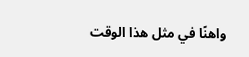واهنًا في مثل هذا الوقت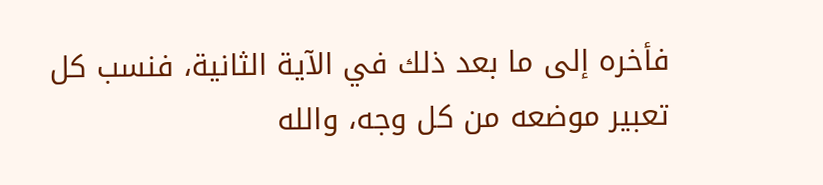فأخره إلى ما بعد ذلك في الآية الثانية، فنسب كل تعبير موضعه من كل وجه، والله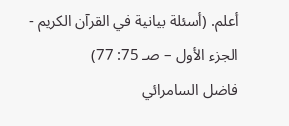أعلم. (أسئلة بيانية في القرآن الكريم - الجزء الأول – صـ 75: 77)
فاضل السامرائي